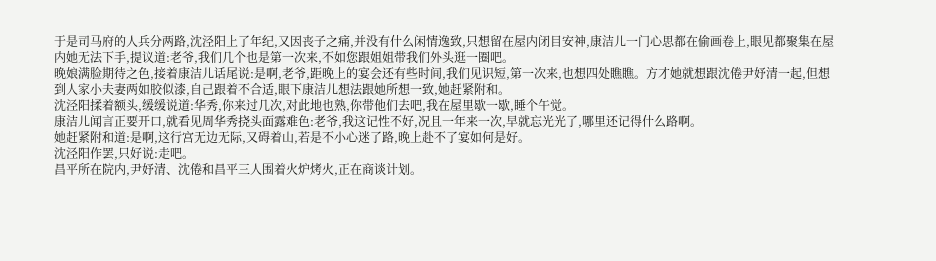于是司马府的人兵分两路,沈泾阳上了年纪,又因丧子之痛,并没有什么闲情逸致,只想留在屋内闭目安神,康洁儿一门心思都在偷画卷上,眼见都聚集在屋内她无法下手,提议道:老爷,我们几个也是第一次来,不如您跟姐姐带我们外头逛一圈吧。
晚娘满脸期待之色,接着康洁儿话尾说:是啊,老爷,距晚上的宴会还有些时间,我们见识短,第一次来,也想四处瞧瞧。方才她就想跟沈倦尹妤清一起,但想到人家小夫妻两如胶似漆,自己跟着不合适,眼下康洁儿想法跟她所想一致,她赶紧附和。
沈泾阳揉着额头,缓缓说道:华秀,你来过几次,对此地也熟,你带他们去吧,我在屋里歇一歇,睡个午觉。
康洁儿闻言正要开口,就看见周华秀挠头面露难色:老爷,我这记性不好,况且一年来一次,早就忘光光了,哪里还记得什么路啊。
她赶紧附和道:是啊,这行宫无边无际,又碍着山,若是不小心迷了路,晚上赴不了宴如何是好。
沈泾阳作罢,只好说:走吧。
昌平所在院内,尹妤清、沈倦和昌平三人围着火炉烤火,正在商谈计划。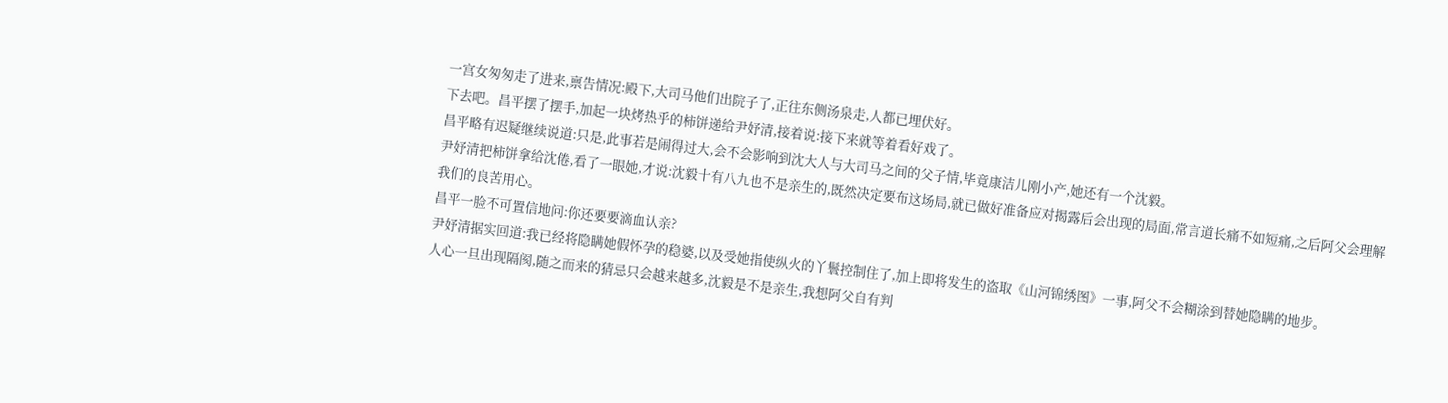一宫女匆匆走了进来,禀告情况:殿下,大司马他们出院子了,正往东侧汤泉走,人都已埋伏好。
下去吧。昌平摆了摆手,加起一块烤热乎的柿饼递给尹妤清,接着说:接下来就等着看好戏了。
昌平略有迟疑继续说道:只是,此事若是闹得过大,会不会影响到沈大人与大司马之间的父子情,毕竟康洁儿刚小产,她还有一个沈毅。
尹妤清把柿饼拿给沈倦,看了一眼她,才说:沈毅十有八九也不是亲生的,既然决定要布这场局,就已做好准备应对揭露后会出现的局面,常言道长痛不如短痛,之后阿父会理解我们的良苦用心。
昌平一脸不可置信地问:你还要要滴血认亲?
尹妤清据实回道:我已经将隐瞒她假怀孕的稳婆,以及受她指使纵火的丫鬟控制住了,加上即将发生的盗取《山河锦绣图》一事,阿父不会糊涂到替她隐瞒的地步。
人心一旦出现隔阂,随之而来的猜忌只会越来越多,沈毅是不是亲生,我想阿父自有判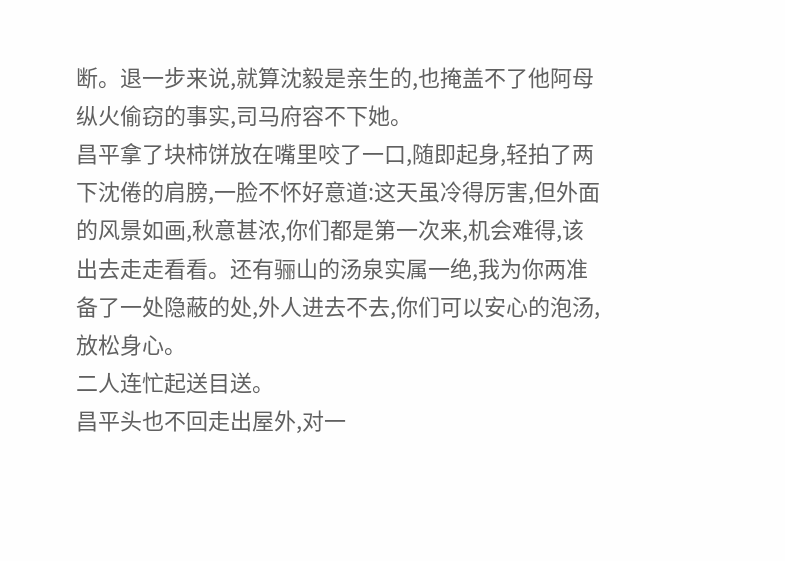断。退一步来说,就算沈毅是亲生的,也掩盖不了他阿母纵火偷窃的事实,司马府容不下她。
昌平拿了块柿饼放在嘴里咬了一口,随即起身,轻拍了两下沈倦的肩膀,一脸不怀好意道:这天虽冷得厉害,但外面的风景如画,秋意甚浓,你们都是第一次来,机会难得,该出去走走看看。还有骊山的汤泉实属一绝,我为你两准备了一处隐蔽的处,外人进去不去,你们可以安心的泡汤,放松身心。
二人连忙起送目送。
昌平头也不回走出屋外,对一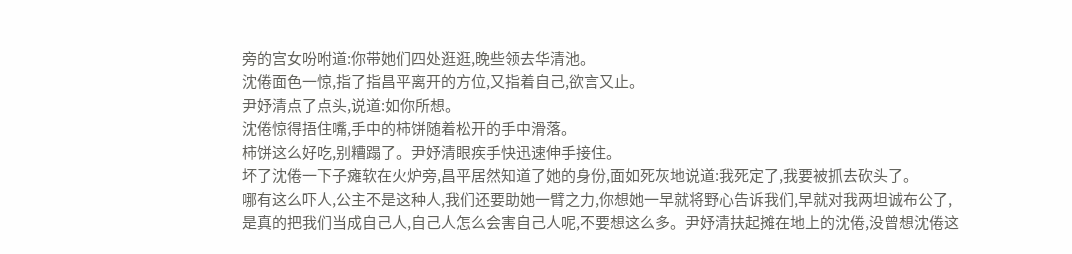旁的宫女吩咐道:你带她们四处逛逛,晚些领去华清池。
沈倦面色一惊,指了指昌平离开的方位,又指着自己,欲言又止。
尹妤清点了点头,说道:如你所想。
沈倦惊得捂住嘴,手中的柿饼随着松开的手中滑落。
柿饼这么好吃,别糟蹋了。尹妤清眼疾手快迅速伸手接住。
坏了沈倦一下子瘫软在火炉旁,昌平居然知道了她的身份,面如死灰地说道:我死定了,我要被抓去砍头了。
哪有这么吓人,公主不是这种人,我们还要助她一臂之力,你想她一早就将野心告诉我们,早就对我两坦诚布公了,是真的把我们当成自己人,自己人怎么会害自己人呢,不要想这么多。尹妤清扶起摊在地上的沈倦,没曾想沈倦这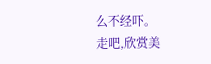么不经吓。
走吧,欣赏美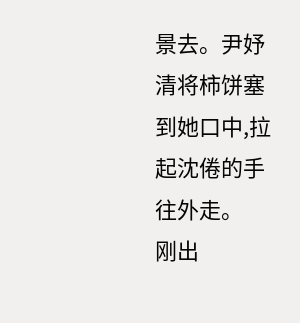景去。尹妤清将柿饼塞到她口中,拉起沈倦的手往外走。
刚出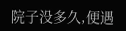院子没多久,便遇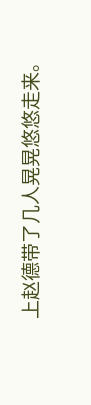上赵德带了几人晃晃悠悠走来。